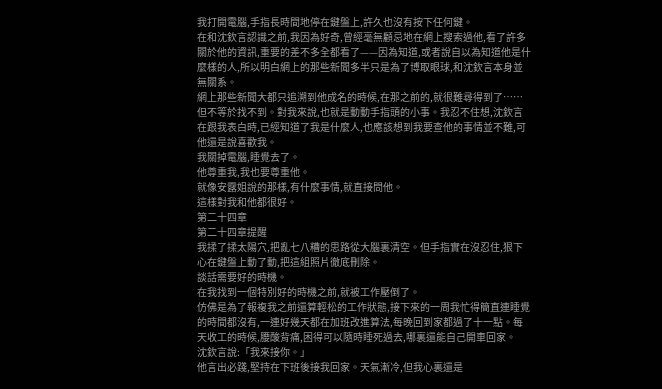我打開電腦,手指長時間地停在鍵盤上,許久也沒有按下任何鍵。
在和沈欽言認識之前,我因為好奇,曾經毫無顧忌地在網上搜索過他,看了許多關於他的資訊,重要的差不多全都看了——因為知道,或者說自以為知道他是什麼樣的人,所以明白網上的那些新聞多半只是為了博取眼球,和沈欽言本身並無關系。
網上那些新聞大都只追溯到他成名的時候,在那之前的,就很難尋得到了……
但不等於找不到。對我來說,也就是動動手指頭的小事。我忍不住想,沈欽言在跟我表白時,已經知道了我是什麼人,也應該想到我要查他的事情並不難,可他還是說喜歡我。
我關掉電腦,睡覺去了。
他尊重我,我也要尊重他。
就像安露姐說的那樣,有什麼事情,就直接問他。
這樣對我和他都很好。
第二十四章
第二十四章提醒
我揉了揉太陽穴,把亂七八糟的思路從大腦裏清空。但手指實在沒忍住,狠下心在鍵盤上動了動,把這組照片徹底刪除。
談話需要好的時機。
在我找到一個特別好的時機之前,就被工作壓倒了。
仿佛是為了報複我之前還算輕松的工作狀態,接下來的一周我忙得簡直連睡覺的時間都沒有,一連好幾天都在加班改進算法,每晚回到家都過了十一點。每天收工的時候,腰酸背痛,困得可以隨時睡死過去,哪裏還能自己開車回家。
沈欽言說:「我來接你。」
他言出必踐,堅持在下班後接我回家。天氣漸冷,但我心裏還是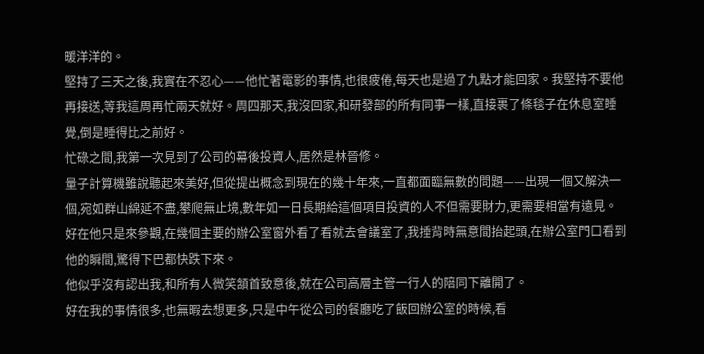暖洋洋的。
堅持了三天之後,我實在不忍心——他忙著電影的事情,也很疲倦,每天也是過了九點才能回家。我堅持不要他再接送,等我這周再忙兩天就好。周四那天,我沒回家,和研發部的所有同事一樣,直接裹了條毯子在休息室睡覺,倒是睡得比之前好。
忙碌之間,我第一次見到了公司的幕後投資人,居然是林晉修。
量子計算機雖說聽起來美好,但從提出概念到現在的幾十年來,一直都面臨無數的問題——出現一個又解決一個,宛如群山綿延不盡,攀爬無止境,數年如一日長期給這個項目投資的人不但需要財力,更需要相當有遠見。
好在他只是來參觀,在幾個主要的辦公室窗外看了看就去會議室了,我捶背時無意間抬起頭,在辦公室門口看到他的瞬間,驚得下巴都快跌下來。
他似乎沒有認出我,和所有人微笑頷首致意後,就在公司高層主管一行人的陪同下離開了。
好在我的事情很多,也無暇去想更多,只是中午從公司的餐廳吃了飯回辦公室的時候,看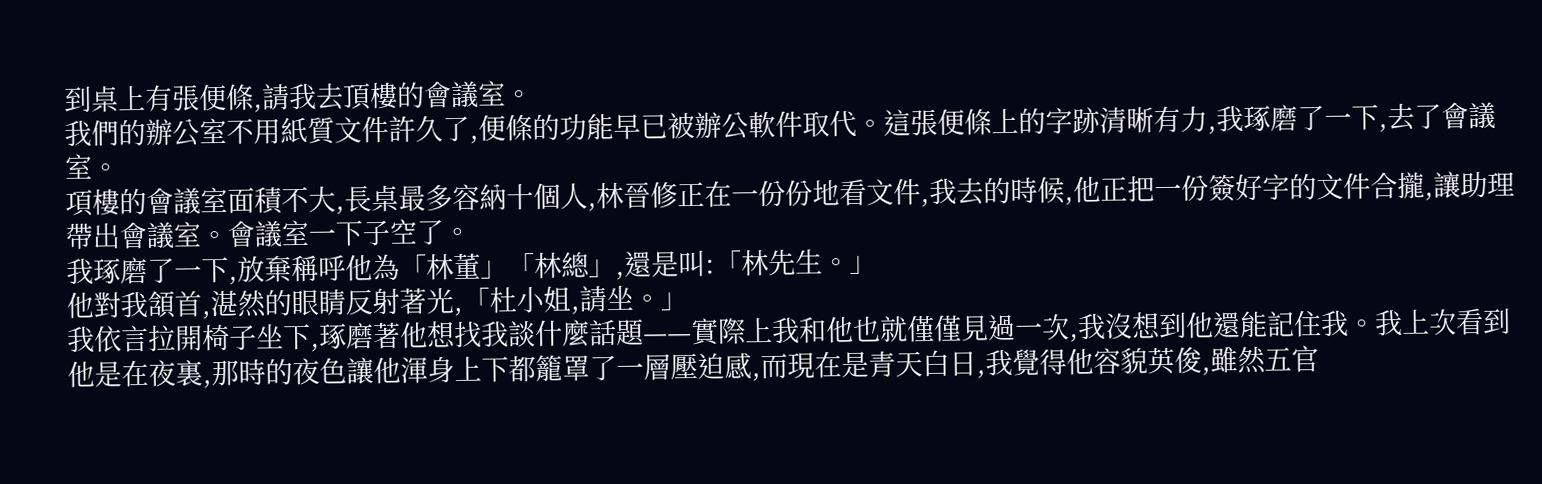到桌上有張便條,請我去頂樓的會議室。
我們的辦公室不用紙質文件許久了,便條的功能早已被辦公軟件取代。這張便條上的字跡清晰有力,我琢磨了一下,去了會議室。
項樓的會議室面積不大,長桌最多容納十個人,林晉修正在一份份地看文件,我去的時候,他正把一份簽好字的文件合攏,讓助理帶出會議室。會議室一下子空了。
我琢磨了一下,放棄稱呼他為「林董」「林總」,還是叫:「林先生。」
他對我頷首,湛然的眼睛反射著光,「杜小姐,請坐。」
我依言拉開椅子坐下,琢磨著他想找我談什麼話題——實際上我和他也就僅僅見過一次,我沒想到他還能記住我。我上次看到他是在夜裏,那時的夜色讓他渾身上下都籠罩了一層壓迫感,而現在是青天白日,我覺得他容貌英俊,雖然五官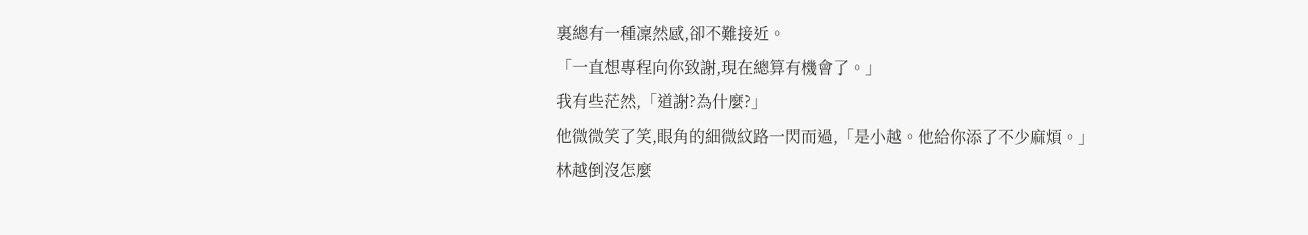裏總有一種凜然感,卻不難接近。
「一直想專程向你致謝,現在總算有機會了。」
我有些茫然,「道謝?為什麼?」
他微微笑了笑,眼角的細微紋路一閃而過,「是小越。他給你添了不少麻煩。」
林越倒沒怎麼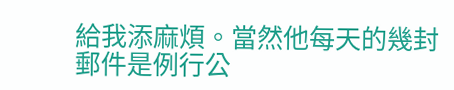給我添麻煩。當然他每天的幾封郵件是例行公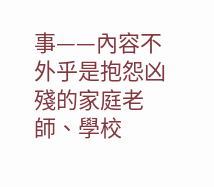事——內容不外乎是抱怨凶殘的家庭老師、學校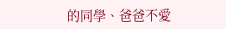的同學、爸爸不愛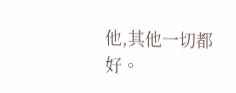他,其他一切都好。